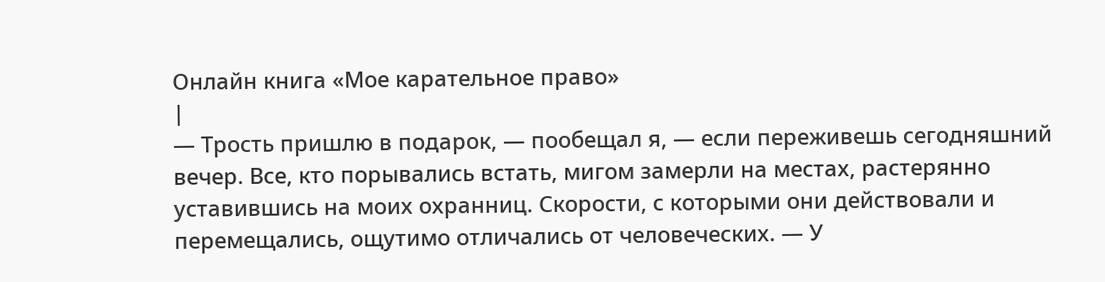Онлайн книга «Мое карательное право»
|
— Трость пришлю в подарок, — пообещал я, — если переживешь сегодняшний вечер. Все, кто порывались встать, мигом замерли на местах, растерянно уставившись на моих охранниц. Скорости, с которыми они действовали и перемещались, ощутимо отличались от человеческих. — У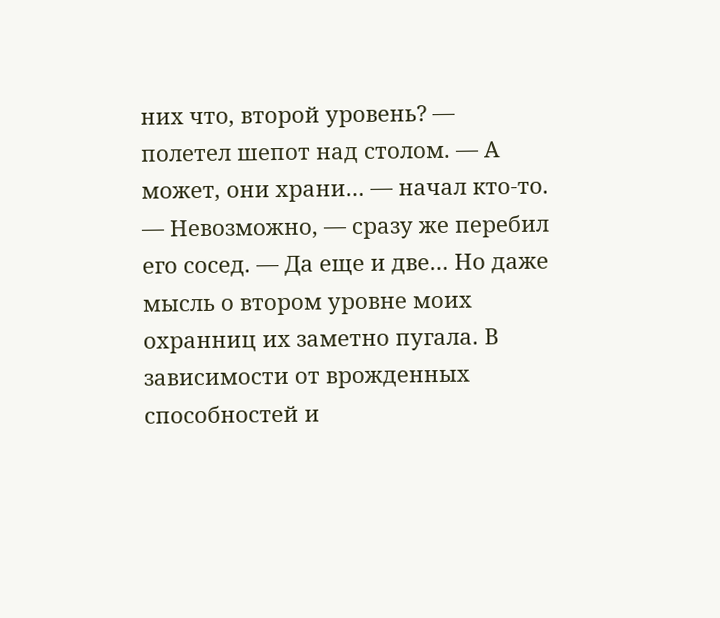них что, второй уровень? — полетел шепот над столом. — А может, они храни… — начал кто-то. — Невозможно, — сразу же перебил его сосед. — Да еще и две… Но даже мысль о втором уровне моих охранниц их заметно пугала. В зависимости от врожденных способностей и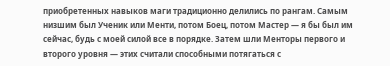приобретенных навыков маги традиционно делились по рангам. Самым низшим был Ученик или Менти, потом Боец, потом Мастер — я бы был им сейчас, будь с моей силой все в порядке. Затем шли Менторы первого и второго уровня — этих считали способными потягаться с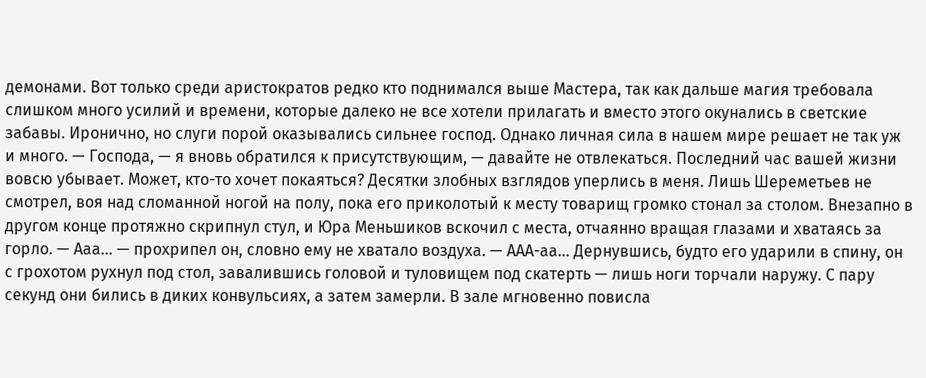демонами. Вот только среди аристократов редко кто поднимался выше Мастера, так как дальше магия требовала слишком много усилий и времени, которые далеко не все хотели прилагать и вместо этого окунались в светские забавы. Иронично, но слуги порой оказывались сильнее господ. Однако личная сила в нашем мире решает не так уж и много. — Господа, — я вновь обратился к присутствующим, — давайте не отвлекаться. Последний час вашей жизни вовсю убывает. Может, кто-то хочет покаяться? Десятки злобных взглядов уперлись в меня. Лишь Шереметьев не смотрел, воя над сломанной ногой на полу, пока его приколотый к месту товарищ громко стонал за столом. Внезапно в другом конце протяжно скрипнул стул, и Юра Меньшиков вскочил с места, отчаянно вращая глазами и хватаясь за горло. — Ааа… — прохрипел он, словно ему не хватало воздуха. — ААА-аа… Дернувшись, будто его ударили в спину, он с грохотом рухнул под стол, завалившись головой и туловищем под скатерть — лишь ноги торчали наружу. С пару секунд они бились в диких конвульсиях, а затем замерли. В зале мгновенно повисла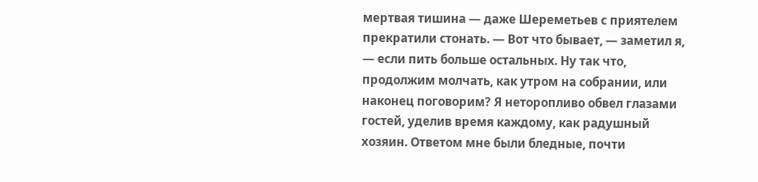мертвая тишина — даже Шереметьев с приятелем прекратили стонать. — Вот что бывает, — заметил я, — если пить больше остальных. Ну так что, продолжим молчать, как утром на собрании, или наконец поговорим? Я неторопливо обвел глазами гостей, уделив время каждому, как радушный хозяин. Ответом мне были бледные, почти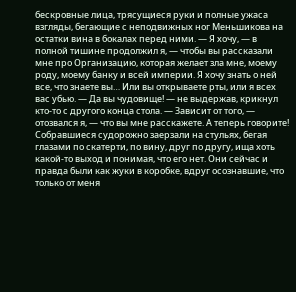бескровные лица, трясущиеся руки и полные ужаса взгляды, бегающие с неподвижных ног Меньшикова на остатки вина в бокалах перед ними. — Я хочу, — в полной тишине продолжил я, — чтобы вы рассказали мне про Организацию, которая желает зла мне, моему роду, моему банку и всей империи. Я хочу знать о ней все, что знаете вы… Или вы открываете рты, или я всех вас убью. — Да вы чудовище! — не выдержав, крикнул кто-то с другого конца стола. — Зависит от того, — отозвался я, — что вы мне расскажете. А теперь говорите! Собравшиеся судорожно заерзали на стульях, бегая глазами по скатерти, по вину, друг по другу, ища хоть какой-то выход и понимая, что его нет. Они сейчас и правда были как жуки в коробке, вдруг осознавшие, что только от меня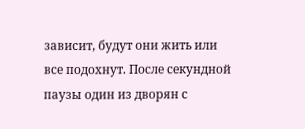зависит, будут они жить или все подохнут. После секундной паузы один из дворян с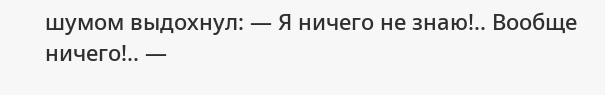шумом выдохнул: — Я ничего не знаю!.. Вообще ничего!.. —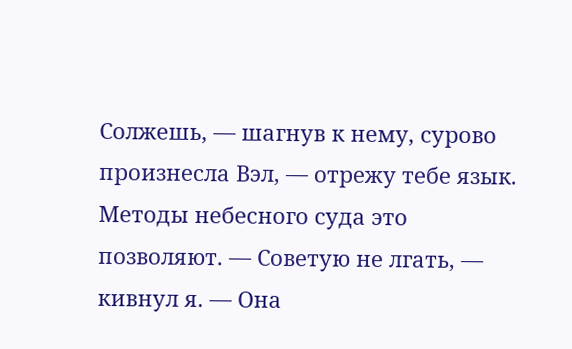Солжешь, — шагнув к нему, сурово произнесла Вэл, — отрежу тебе язык. Методы небесного суда это позволяют. — Советую не лгать, — кивнул я. — Она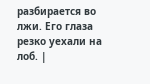разбирается во лжи. Его глаза резко уехали на лоб. |